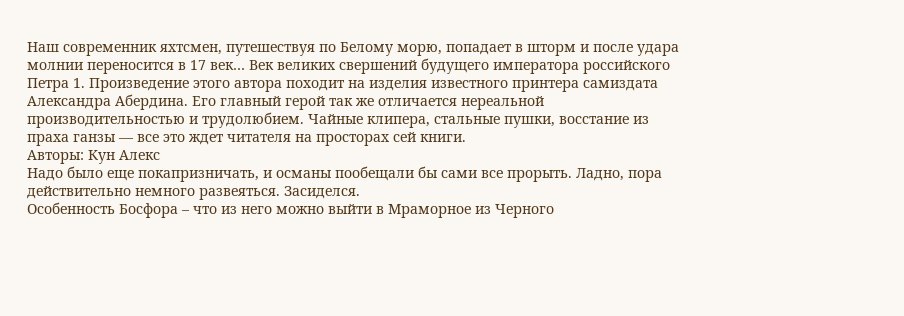Наш современник яхтсмен, путешествуя по Белому морю, попадает в шторм и после удара молнии переносится в 17 век… Век великих свершений будущего императора российского Петра 1. Произведение этого автора походит на изделия известного принтера самиздата Александра Абердина. Его главный герой так же отличается нереальной производительностью и трудолюбием. Чайные клипера, стальные пушки, восстание из праха ганзы — все это ждет читателя на просторах сей книги.
Авторы: Кун Алекс
Надо было еще покапризничать, и османы пообещали бы сами все прорыть. Ладно, пора действительно немного развеяться. Засиделся.
Особенность Босфора – что из него можно выйти в Мраморное из Черного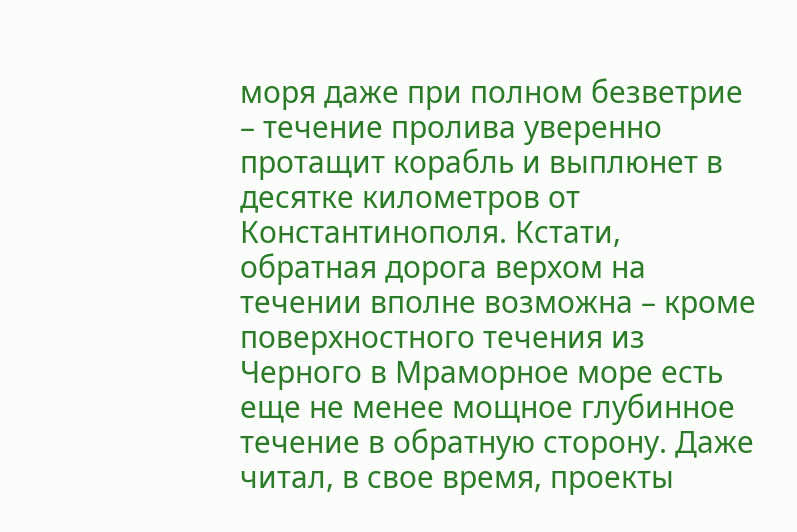моря даже при полном безветрие – течение пролива уверенно протащит корабль и выплюнет в десятке километров от Константинополя. Кстати, обратная дорога верхом на течении вполне возможна – кроме поверхностного течения из Черного в Мраморное море есть еще не менее мощное глубинное течение в обратную сторону. Даже читал, в свое время, проекты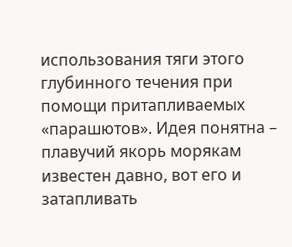использования тяги этого глубинного течения при помощи притапливаемых «парашютов». Идея понятна – плавучий якорь морякам известен давно, вот его и затапливать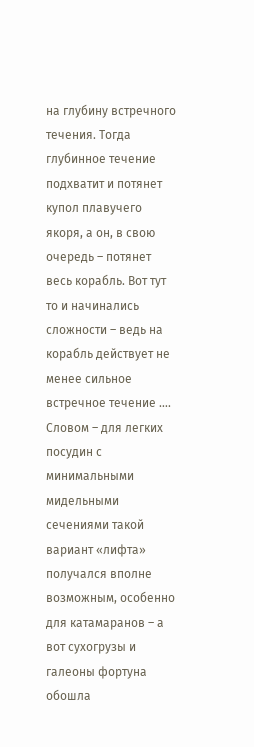на глубину встречного течения. Тогда глубинное течение подхватит и потянет купол плавучего якоря, а он, в свою очередь – потянет весь корабль. Вот тут то и начинались сложности – ведь на корабль действует не менее сильное встречное течение …. Словом – для легких посудин с минимальными мидельными сечениями такой вариант «лифта» получался вполне возможным, особенно для катамаранов – а вот сухогрузы и галеоны фортуна обошла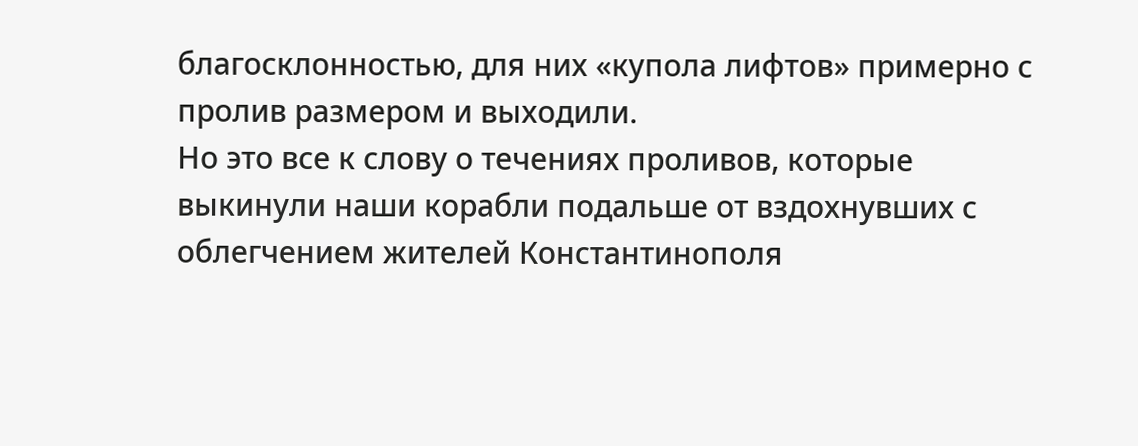благосклонностью, для них «купола лифтов» примерно с пролив размером и выходили.
Но это все к слову о течениях проливов, которые выкинули наши корабли подальше от вздохнувших с облегчением жителей Константинополя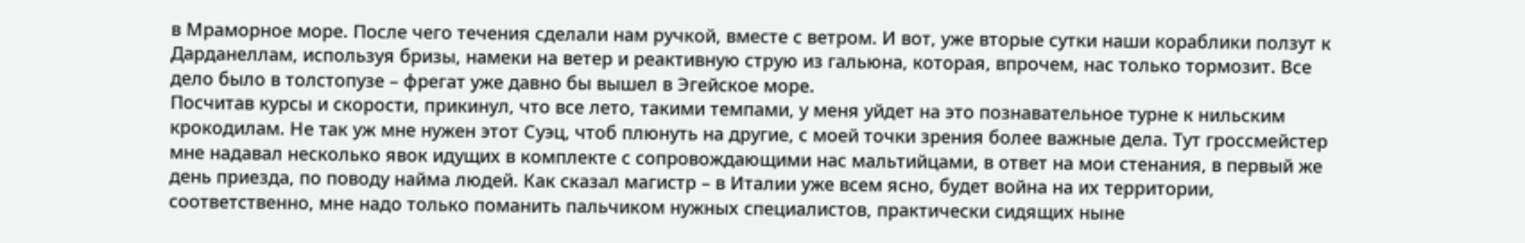в Мраморное море. После чего течения сделали нам ручкой, вместе с ветром. И вот, уже вторые сутки наши кораблики ползут к Дарданеллам, используя бризы, намеки на ветер и реактивную струю из гальюна, которая, впрочем, нас только тормозит. Все дело было в толстопузе – фрегат уже давно бы вышел в Эгейское море.
Посчитав курсы и скорости, прикинул, что все лето, такими темпами, у меня уйдет на это познавательное турне к нильским крокодилам. Не так уж мне нужен этот Суэц, чтоб плюнуть на другие, с моей точки зрения более важные дела. Тут гроссмейстер мне надавал несколько явок идущих в комплекте с сопровождающими нас мальтийцами, в ответ на мои стенания, в первый же день приезда, по поводу найма людей. Как сказал магистр – в Италии уже всем ясно, будет война на их территории, соответственно, мне надо только поманить пальчиком нужных специалистов, практически сидящих ныне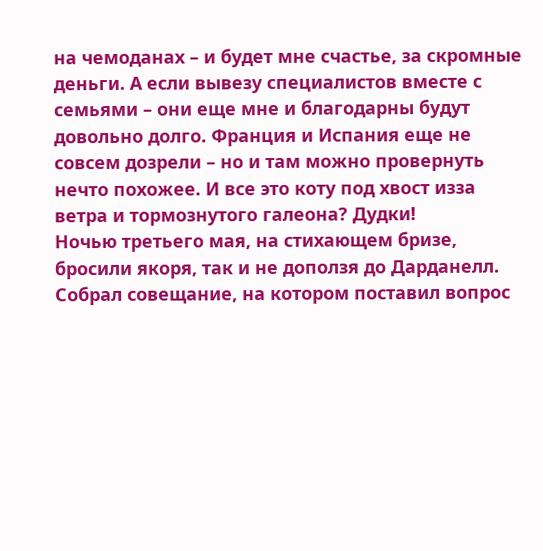на чемоданах – и будет мне счастье, за скромные деньги. А если вывезу специалистов вместе с семьями – они еще мне и благодарны будут довольно долго. Франция и Испания еще не совсем дозрели – но и там можно провернуть нечто похожее. И все это коту под хвост изза ветра и тормознутого галеона? Дудки!
Ночью третьего мая, на стихающем бризе, бросили якоря, так и не доползя до Дарданелл. Собрал совещание, на котором поставил вопрос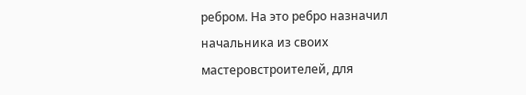ребром. На это ребро назначил начальника из своих мастеровстроителей, для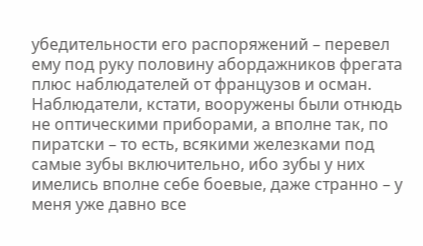убедительности его распоряжений – перевел ему под руку половину абордажников фрегата плюс наблюдателей от французов и осман. Наблюдатели, кстати, вооружены были отнюдь не оптическими приборами, а вполне так, по пиратски – то есть, всякими железками под самые зубы включительно, ибо зубы у них имелись вполне себе боевые, даже странно – у меня уже давно все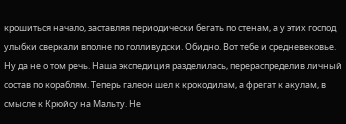крошиться начало, заставляя периодически бегать по стенам, а у этих господ улыбки сверкали вполне по голливудски. Обидно. Вот тебе и средневековье.
Ну да не о том речь. Наша экспедиция разделилась, перераспределив личный состав по кораблям. Теперь галеон шел к крокодилам, а фрегат к акулам, в смысле к Крюйсу на Мальту. Не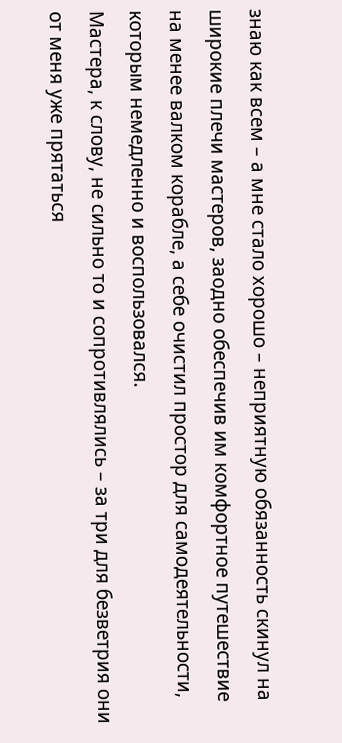знаю как всем – а мне стало хорошо – неприятную обязанность скинул на широкие плечи мастеров, заодно обеспечив им комфортное путешествие на менее валком корабле, а себе очистил простор для самодеятельности, которым немедленно и воспользовался.
Мастера, к слову, не сильно то и сопротивлялись – за три для безветрия они от меня уже прятаться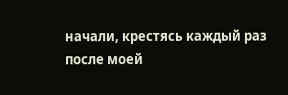начали, крестясь каждый раз после моей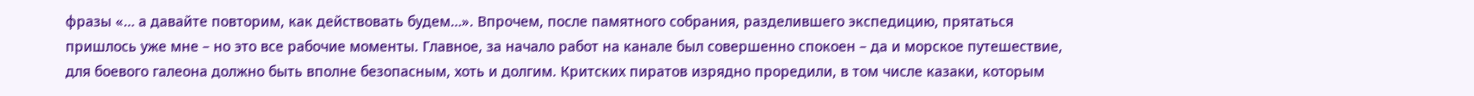фразы «… а давайте повторим, как действовать будем…». Впрочем, после памятного собрания, разделившего экспедицию, прятаться пришлось уже мне – но это все рабочие моменты. Главное, за начало работ на канале был совершенно спокоен – да и морское путешествие, для боевого галеона должно быть вполне безопасным, хоть и долгим. Критских пиратов изрядно проредили, в том числе казаки, которым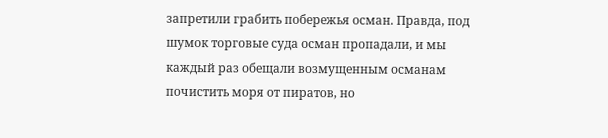запретили грабить побережья осман. Правда, под шумок торговые суда осман пропадали, и мы каждый раз обещали возмущенным османам почистить моря от пиратов, но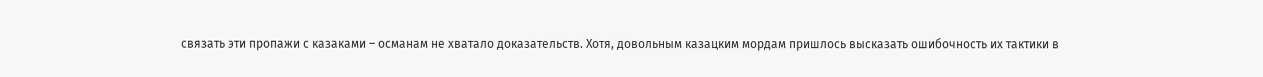связать эти пропажи с казаками – османам не хватало доказательств. Хотя, довольным казацким мордам пришлось высказать ошибочность их тактики в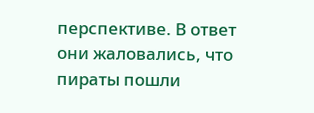перспективе. В ответ они жаловались, что пираты пошли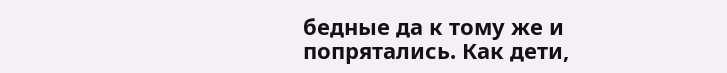бедные да к тому же и попрятались. Как дети,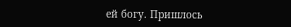ей богу. Пришлось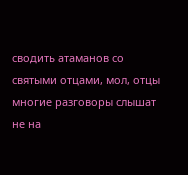сводить атаманов со святыми отцами, мол, отцы многие разговоры слышат не на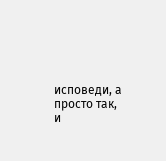исповеди, а просто так, и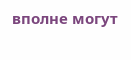вполне могут